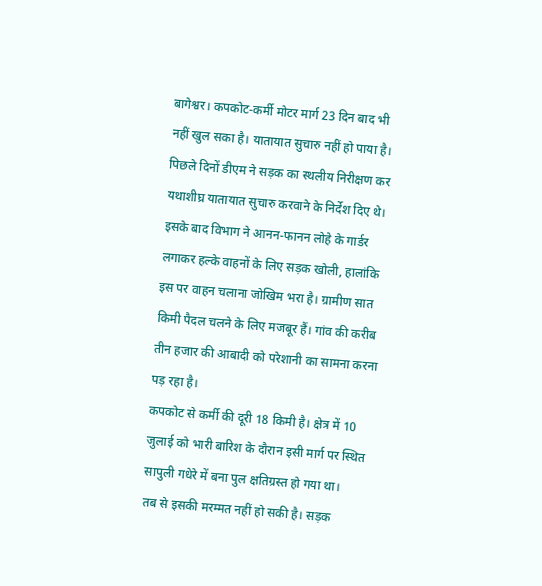बागेश्वर। कपकोट-कर्मी मोटर मार्ग 23 दिन बाद भी नहीं खुल सका है। यातायात सुचारु नहीं हो पाया है। पिछले दिनों डीएम ने सड़क का स्थलीय निरीक्षण कर यथाशीघ्र यातायात सुचारु करवाने के निर्देश दिए थे।
इसके बाद विभाग ने आनन-फानन लोहे के गार्डर लगाकर हल्के वाहनों के लिए सड़क खोली, हालांकि इस पर वाहन चलाना जोखिम भरा है। ग्रामीण सात किमी पैदल चलने के लिए मजबूर हैं। गांव की करीब तीन हजार की आबादी को परेशानी का सामना करना पड़ रहा है।
कपकोट से कर्मी की दूरी 18 किमी है। क्षेत्र में 10 जुलाई को भारी बारिश के दौरान इसी मार्ग पर स्थित सापुली गधेरे में बना पुल क्षतिग्रस्त हो गया था।
तब से इसकी मरम्मत नहीं हो सकी है। सड़क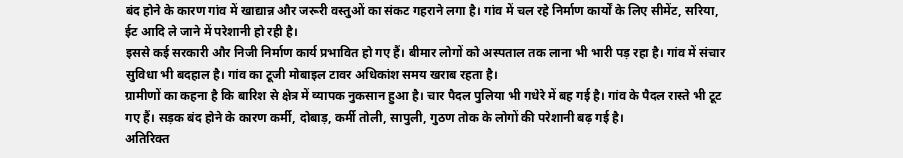बंद होने के कारण गांव में खाद्यान्न और जरूरी वस्तुओं का संकट गहराने लगा है। गांव में चल रहे निर्माण कार्यों के लिए सीमेंट, सरिया, ईट आदि ले जाने में परेशानी हो रही है।
इससे कई सरकारी और निजी निर्माण कार्य प्रभावित हो गए हैं। बीमार लोगों को अस्पताल तक लाना भी भारी पड़ रहा है। गांव में संचार सुविधा भी बदहाल है। गांव का टूजी मोबाइल टावर अधिकांश समय खराब रहता है।
ग्रामीणों का कहना है कि बारिश से क्षेत्र में व्यापक नुकसान हुआ है। चार पैदल पुलिया भी गधेरे में बह गई है। गांव के पैदल रास्ते भी टूट गए हैं। सड़क बंद होने के कारण कर्मी, दोबाड़, कर्मी तोली, सापुली, गुठण तोक के लोगों की परेशानी बढ़ गई है।
अतिरिक्त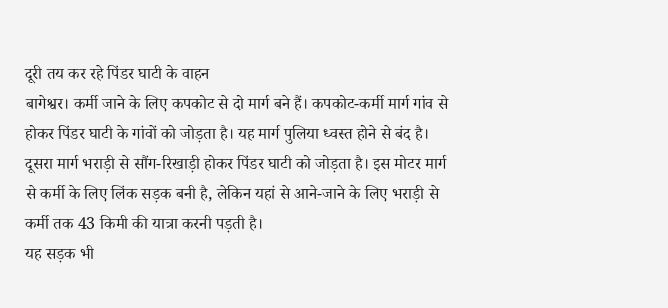दूरी तय कर रहे पिंडर घाटी के वाहन
बागेश्वर। कर्मी जाने के लिए कपकोट से दो मार्ग बने हैं। कपकोट-कर्मी मार्ग गांव से होकर पिंडर घाटी के गांवों को जोड़ता है। यह मार्ग पुलिया ध्वस्त होने से बंद है। दूसरा मार्ग भराड़ी से सौंग-रिखाड़ी होकर पिंडर घाटी को जोड़ता है। इस मोटर मार्ग से कर्मी के लिए लिंक सड़क बनी है, लेकिन यहां से आने-जाने के लिए भराड़ी से कर्मी तक 43 किमी की यात्रा करनी पड़ती है।
यह सड़क भी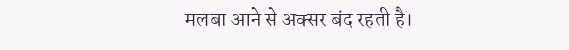मलबा आने से अक्सर बंद रहती है।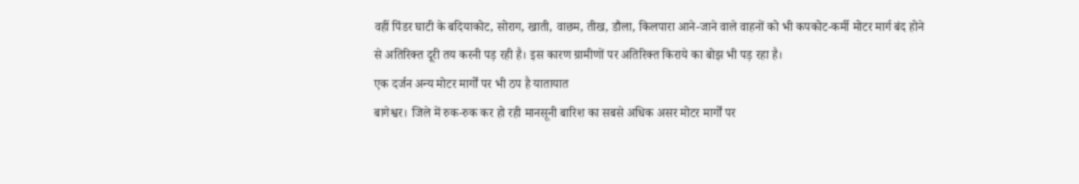वहीं पिंडर घाटी के बदियाकोट, सोराग, खाती, वाछम, तीख, डौला, किलपारा आने-जाने वाले वाहनों को भी कपकोट-कर्मी मोटर मार्ग बंद होने से अतिरिक्त दूरी तय करनी पड़ रही है। इस कारण ग्रामीणों पर अतिरिक्त किराये का बोझ भी पड़ रहा है।
एक दर्जन अन्य मोटर मार्गों पर भी ठप है यातायात
बागेश्वर। जिले में रुक-रुक कर हो रही मानसूनी बारिश का सबसे अधिक असर मोटर मार्गों पर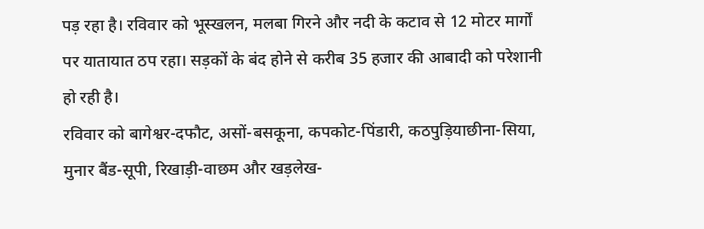पड़ रहा है। रविवार को भूस्खलन, मलबा गिरने और नदी के कटाव से 12 मोटर मार्गों पर यातायात ठप रहा। सड़कों के बंद होने से करीब 35 हजार की आबादी को परेशानी हो रही है।
रविवार को बागेश्वर-दफौट, असों-बसकूना, कपकोट-पिंडारी, कठपुड़ियाछीना-सिया, मुनार बैंड-सूपी, रिखाड़ी-वाछम और खड़लेख-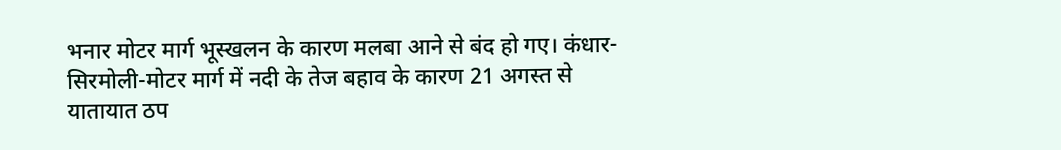भनार मोटर मार्ग भूस्खलन के कारण मलबा आने से बंद हो गए। कंधार-सिरमोली-मोटर मार्ग में नदी के तेज बहाव के कारण 21 अगस्त से यातायात ठप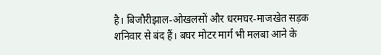है। बिजौरीझाल-ओखलसों और धरमघर-माजखेत सड़क शनिवार से बंद हैं। बघर मोटर मार्ग भी मलबा आने के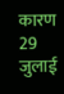कारण 29 जुलाई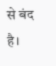से बंद है।